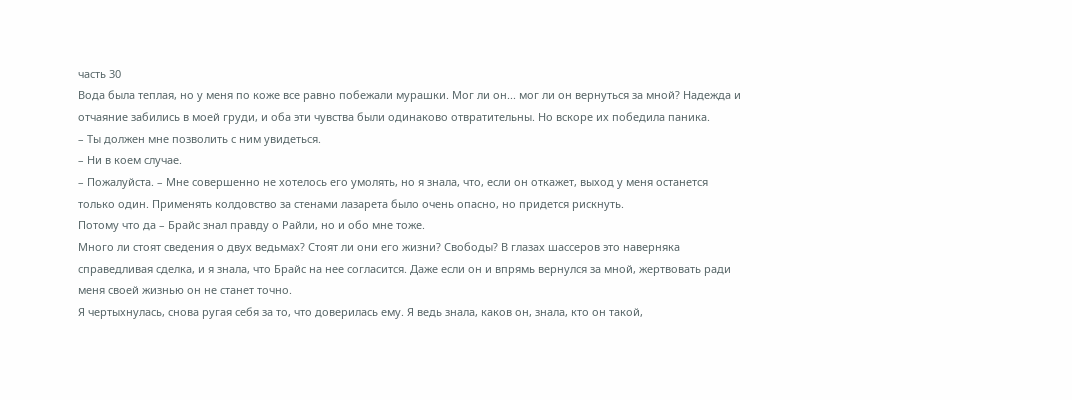часть 30
Вода была теплая, но у меня по коже все равно побежали мурашки. Мог ли он... мог ли он вернуться за мной? Надежда и отчаяние забились в моей груди, и оба эти чувства были одинаково отвратительны. Но вскоре их победила паника.
– Ты должен мне позволить с ним увидеться.
– Ни в коем случае.
– Пожалуйста. – Мне совершенно не хотелось его умолять, но я знала, что, если он откажет, выход у меня останется только один. Применять колдовство за стенами лазарета было очень опасно, но придется рискнуть.
Потому что да – Брайс знал правду о Райли, но и обо мне тоже.
Много ли стоят сведения о двух ведьмах? Стоят ли они его жизни? Свободы? В глазах шассеров это наверняка справедливая сделка, и я знала, что Брайс на нее согласится. Даже если он и впрямь вернулся за мной, жертвовать ради меня своей жизнью он не станет точно.
Я чертыхнулась, снова ругая себя за то, что доверилась ему. Я ведь знала, каков он, знала, кто он такой,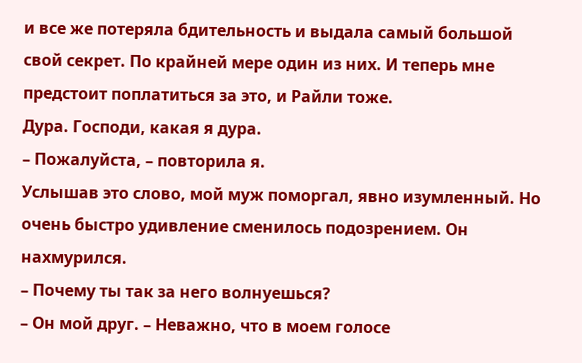и все же потеряла бдительность и выдала самый большой свой секрет. По крайней мере один из них. И теперь мне предстоит поплатиться за это, и Райли тоже.
Дура. Господи, какая я дура.
– Пожалуйста, – повторила я.
Услышав это слово, мой муж поморгал, явно изумленный. Но очень быстро удивление сменилось подозрением. Он нахмурился.
– Почему ты так за него волнуешься?
– Он мой друг. – Неважно, что в моем голосе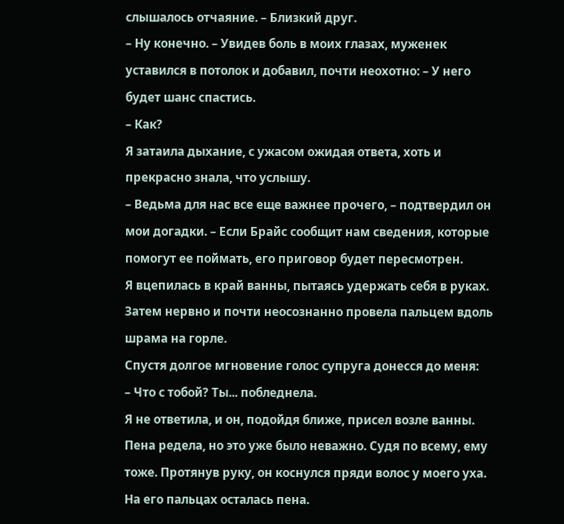слышалось отчаяние. – Близкий друг.
– Ну конечно. – Увидев боль в моих глазах, муженек уставился в потолок и добавил, почти неохотно: – У него будет шанс спастись.
– Как?
Я затаила дыхание, с ужасом ожидая ответа, хоть и прекрасно знала, что услышу.
– Ведьма для нас все еще важнее прочего, – подтвердил он мои догадки. – Если Брайс сообщит нам сведения, которые помогут ее поймать, его приговор будет пересмотрен.
Я вцепилась в край ванны, пытаясь удержать себя в руках. Затем нервно и почти неосознанно провела пальцем вдоль шрама на горле.
Спустя долгое мгновение голос супруга донесся до меня:
– Что с тобой? Ты... побледнела.
Я не ответила, и он, подойдя ближе, присел возле ванны. Пена редела, но это уже было неважно. Судя по всему, ему тоже. Протянув руку, он коснулся пряди волос у моего уха. На его пальцах осталась пена.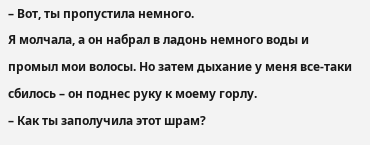– Вот, ты пропустила немного.
Я молчала, а он набрал в ладонь немного воды и промыл мои волосы. Но затем дыхание у меня все-таки сбилось – он поднес руку к моему горлу.
– Как ты заполучила этот шрам?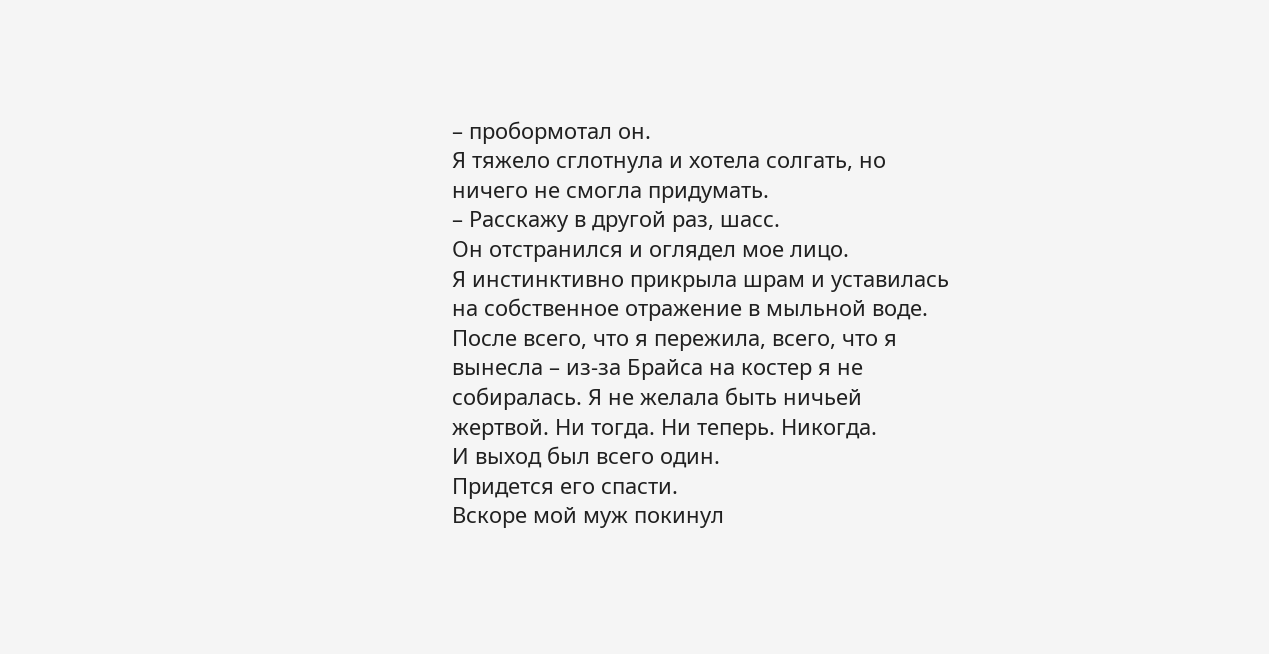– пробормотал он.
Я тяжело сглотнула и хотела солгать, но ничего не смогла придумать.
– Расскажу в другой раз, шасс.
Он отстранился и оглядел мое лицо.
Я инстинктивно прикрыла шрам и уставилась на собственное отражение в мыльной воде. После всего, что я пережила, всего, что я вынесла – из-за Брайса на костер я не собиралась. Я не желала быть ничьей жертвой. Ни тогда. Ни теперь. Никогда.
И выход был всего один.
Придется его спасти.
Вскоре мой муж покинул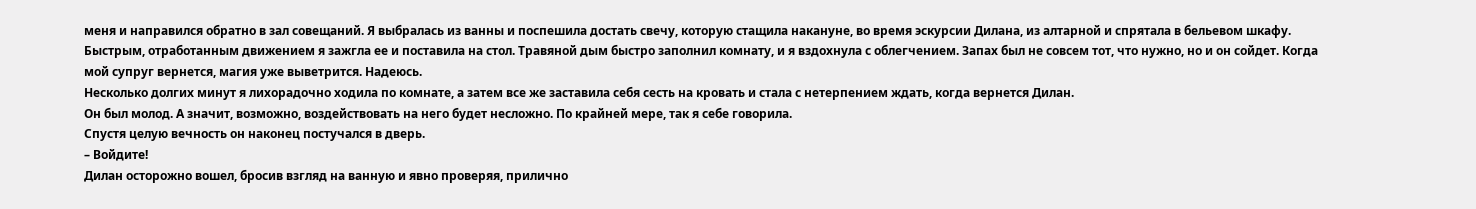меня и направился обратно в зал совещаний. Я выбралась из ванны и поспешила достать свечу, которую стащила накануне, во время эскурсии Дилана, из алтарной и спрятала в бельевом шкафу. Быстрым, отработанным движением я зажгла ее и поставила на стол. Травяной дым быстро заполнил комнату, и я вздохнула с облегчением. Запах был не совсем тот, что нужно, но и он сойдет. Когда мой супруг вернется, магия уже выветрится. Надеюсь.
Несколько долгих минут я лихорадочно ходила по комнате, а затем все же заставила себя сесть на кровать и стала с нетерпением ждать, когда вернется Дилан.
Он был молод. А значит, возможно, воздействовать на него будет несложно. По крайней мере, так я себе говорила.
Спустя целую вечность он наконец постучался в дверь.
– Войдите!
Дилан осторожно вошел, бросив взгляд на ванную и явно проверяя, прилично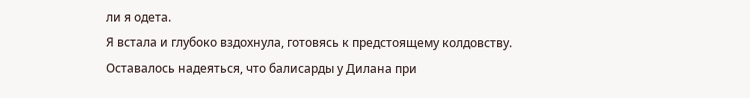ли я одета.
Я встала и глубоко вздохнула, готовясь к предстоящему колдовству. Оставалось надеяться, что балисарды у Дилана при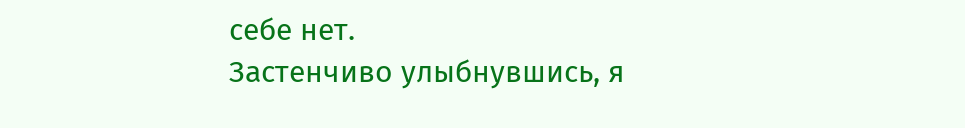себе нет.
Застенчиво улыбнувшись, я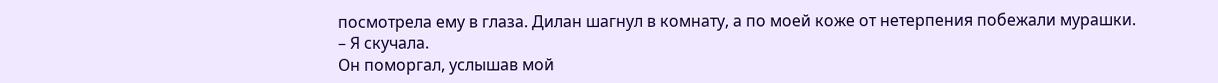посмотрела ему в глаза. Дилан шагнул в комнату, а по моей коже от нетерпения побежали мурашки.
– Я скучала.
Он поморгал, услышав мой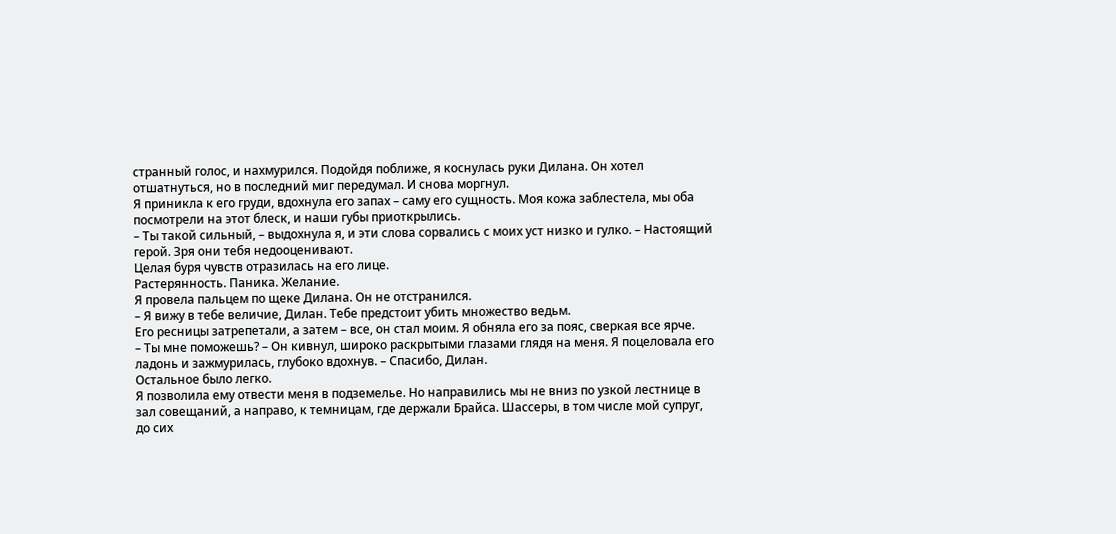странный голос, и нахмурился. Подойдя поближе, я коснулась руки Дилана. Он хотел отшатнуться, но в последний миг передумал. И снова моргнул.
Я приникла к его груди, вдохнула его запах – саму его сущность. Моя кожа заблестела, мы оба посмотрели на этот блеск, и наши губы приоткрылись.
– Ты такой сильный, – выдохнула я, и эти слова сорвались с моих уст низко и гулко. – Настоящий герой. Зря они тебя недооценивают.
Целая буря чувств отразилась на его лице.
Растерянность. Паника. Желание.
Я провела пальцем по щеке Дилана. Он не отстранился.
– Я вижу в тебе величие, Дилан. Тебе предстоит убить множество ведьм.
Его ресницы затрепетали, а затем – все, он стал моим. Я обняла его за пояс, сверкая все ярче.
– Ты мне поможешь? – Он кивнул, широко раскрытыми глазами глядя на меня. Я поцеловала его ладонь и зажмурилась, глубоко вдохнув. – Спасибо, Дилан.
Остальное было легко.
Я позволила ему отвести меня в подземелье. Но направились мы не вниз по узкой лестнице в зал совещаний, а направо, к темницам, где держали Брайса. Шассеры, в том числе мой супруг, до сих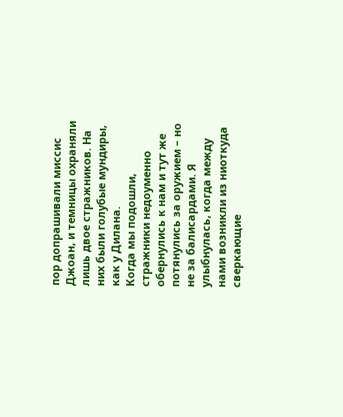пор допрашивали миссис Джоан, и темницы охраняли лишь двое стражников. На них были голубые мундиры, как у Дилана.
Когда мы подошли, стражники недоуменно обернулись к нам и тут же потянулись за оружием – но не за балисардами. Я улыбнулась, когда между нами возникли из ниоткуда сверкающие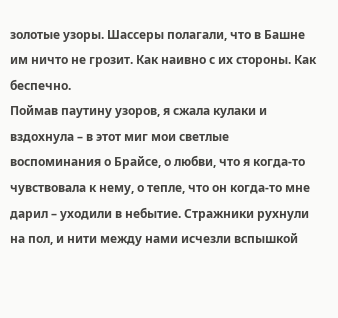золотые узоры. Шассеры полагали, что в Башне им ничто не грозит. Как наивно с их стороны. Как беспечно.
Поймав паутину узоров, я сжала кулаки и вздохнула – в этот миг мои светлые воспоминания о Брайсе, о любви, что я когда-то чувствовала к нему, о тепле, что он когда-то мне дарил – уходили в небытие. Стражники рухнули на пол, и нити между нами исчезли вспышкой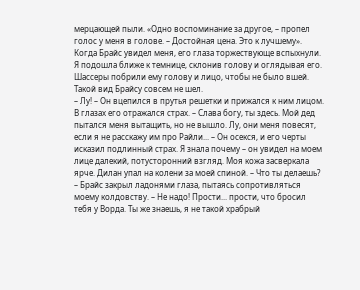мерцающей пыли. «Одно воспоминание за другое, – пропел голос у меня в голове. – Достойная цена. Это к лучшему».
Когда Брайс увидел меня, его глаза торжествующе вспыхнули. Я подошла ближе к темнице, склонив голову и оглядывая его. Шассеры побрили ему голову и лицо, чтобы не было вшей. Такой вид Брайсу совсем не шел.
– Лу! – Он вцепился в прутья решетки и прижался к ним лицом. В глазах его отражался страх. – Слава богу, ты здесь. Мой дед пытался меня вытащить, но не вышло. Лу, они меня повесят, если я не расскажу им про Райли... – Он осекся, и его черты исказил подлинный страх. Я знала почему – он увидел на моем лице далекий, потусторонний взгляд. Моя кожа засверкала ярче. Дилан упал на колени за моей спиной. – Что ты делаешь? – Брайс закрыл ладонями глаза, пытаясь сопротивляться моему колдовству. – Не надо! Прости... прости, что бросил тебя у Ворда. Ты же знаешь, я не такой храбрый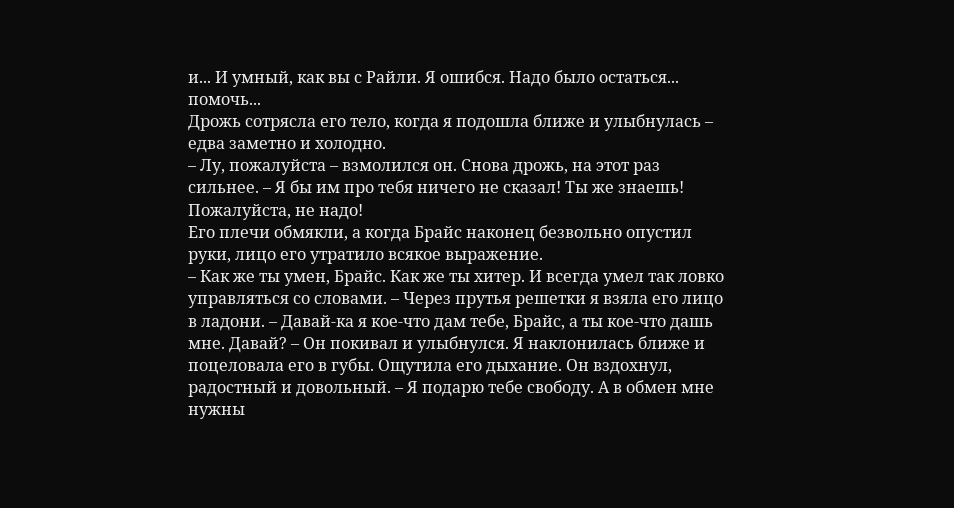и... И умный, как вы с Райли. Я ошибся. Надо было остаться... помочь...
Дрожь сотрясла его тело, когда я подошла ближе и улыбнулась – едва заметно и холодно.
– Лу, пожалуйста – взмолился он. Снова дрожь, на этот раз сильнее. – Я бы им про тебя ничего не сказал! Ты же знаешь! Пожалуйста, не надо!
Его плечи обмякли, а когда Брайс наконец безвольно опустил руки, лицо его утратило всякое выражение.
– Как же ты умен, Брайс. Как же ты хитер. И всегда умел так ловко управляться со словами. – Через прутья решетки я взяла его лицо в ладони. – Давай-ка я кое-что дам тебе, Брайс, а ты кое-что дашь мне. Давай? – Он покивал и улыбнулся. Я наклонилась ближе и поцеловала его в губы. Ощутила его дыхание. Он вздохнул, радостный и довольный. – Я подарю тебе свободу. А в обмен мне нужны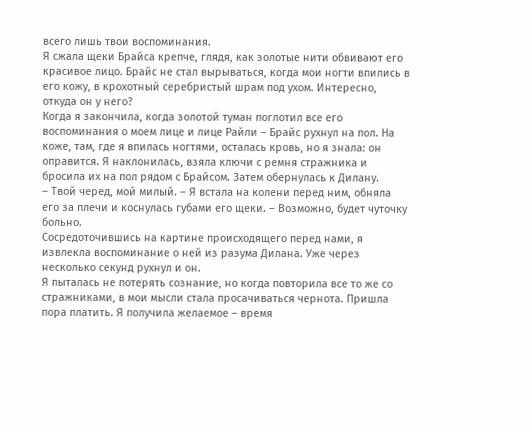всего лишь твои воспоминания.
Я сжала щеки Брайса крепче, глядя, как золотые нити обвивают его красивое лицо. Брайс не стал вырываться, когда мои ногти впились в его кожу, в крохотный серебристый шрам под ухом. Интересно, откуда он у него?
Когда я закончила, когда золотой туман поглотил все его воспоминания о моем лице и лице Райли – Брайс рухнул на пол. На коже, там, где я впилась ногтями, осталась кровь, но я знала: он оправится. Я наклонилась, взяла ключи с ремня стражника и бросила их на пол рядом с Брайсом. Затем обернулась к Дилану.
– Твой черед, мой милый. – Я встала на колени перед ним, обняла его за плечи и коснулась губами его щеки. – Возможно, будет чуточку больно.
Сосредоточившись на картине происходящего перед нами, я извлекла воспоминание о ней из разума Дилана. Уже через несколько секунд рухнул и он.
Я пыталась не потерять сознание, но когда повторила все то же со стражниками, в мои мысли стала просачиваться чернота. Пришла пора платить. Я получила желаемое – время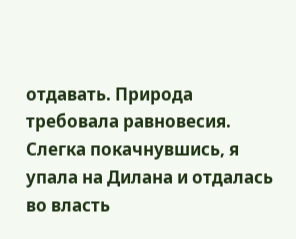отдавать. Природа требовала равновесия.
Слегка покачнувшись, я упала на Дилана и отдалась во власть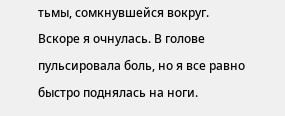тьмы, сомкнувшейся вокруг.
Вскоре я очнулась. В голове пульсировала боль, но я все равно быстро поднялась на ноги.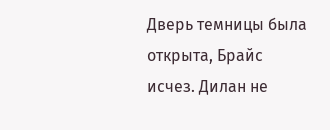Дверь темницы была открыта, Брайс исчез. Дилан не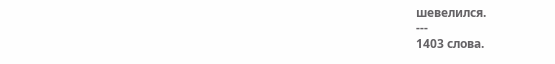шевелился.
---
1403 слова.